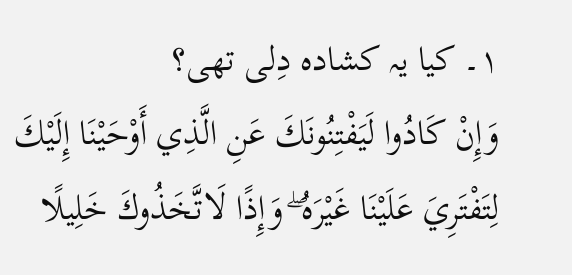۱۔ کیا یہ کشادہ دِلی تھی؟
وَإِنْ كَادُوا لَيَفْتِنُونَكَ عَنِ الَّذِي أَوْحَيْنَا إِلَيْكَ لِتَفْتَرِيَ عَلَيْنَا غَيْرَهُ ۖ وَإِذًا لَاتَّخَذُوكَ خَلِيلًا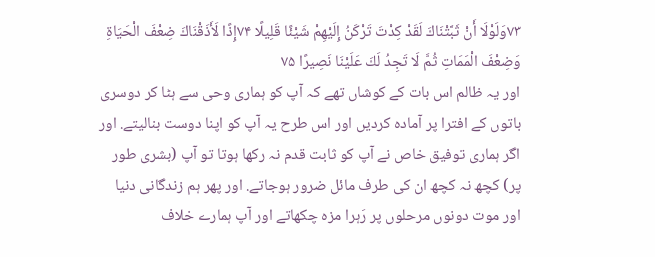۷۳وَلَوْلَا أَنْ ثَبَّتْنَاكَ لَقَدْ كِدْتَ تَرْكَنُ إِلَيْهِمْ شَيْئًا قَلِيلًا ۷۴إِذًا لَأَذَقْنَاكَ ضِعْفَ الْحَيَاةِ وَضِعْفَ الْمَمَاتِ ثُمَّ لَا تَجِدُ لَكَ عَلَيْنَا نَصِيرًا ۷۵
اور یہ ظالم اس بات کے کوشاں تھے کہ آپ کو ہماری وحی سے ہٹا کر دوسری باتوں کے افترا پر آمادہ کردیں اور اس طرح یہ آپ کو اپنا دوست بنالیتے. اور اگر ہماری توفیق خاص نے آپ کو ثابت قدم نہ رکھا ہوتا تو آپ (بشری طور پر) کچھ نہ کچھ ان کی طرف مائل ضرور ہوجاتے. اور پھر ہم زندگانی دنیا اور موت دونوں مرحلوں پر رَہرا مزہ چکھاتے اور آپ ہمارے خلاف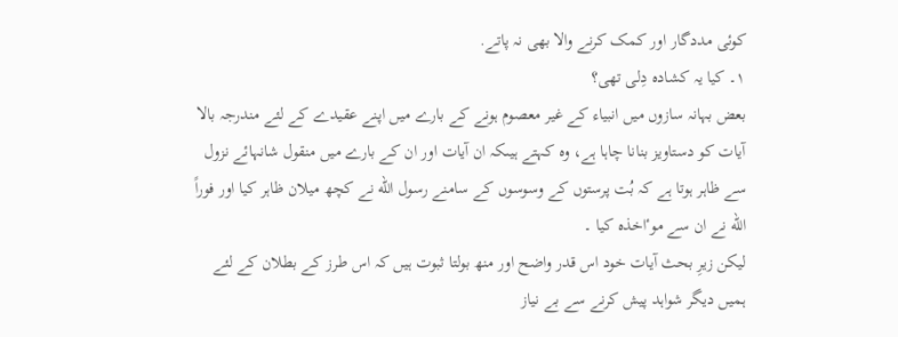کوئی مددگار اور کمک کرنے والا بھی نہ پاتے.
۱۔ کیا یہ کشادہ دِلی تھی؟
بعض بہانہ سازوں میں انبیاء کے غیر معصوم ہونے کے بارے میں اپنے عقیدے کے لئے مندرجہ بالا آیات کو دستاویز بنانا چاہا ہے، وہ کہتے ہیںکہ ان آیات اور ان کے بارے میں منقول شانہائے نزول سے ظاہر ہوتا ہے کہ بُت پرستوں کے وسوسوں کے سامنے رسول الله نے کچھ میلان ظاہر کیا اور فوراً الله نے ان سے موٴاخذہ کیا ۔
لیکن زیرِ بحث آیات خود اس قدر واضح اور منھ بولتا ثبوت ہیں کہ اس طرز کے بطلان کے لئے ہمیں دیگر شواہد پیش کرنے سے بے نیاز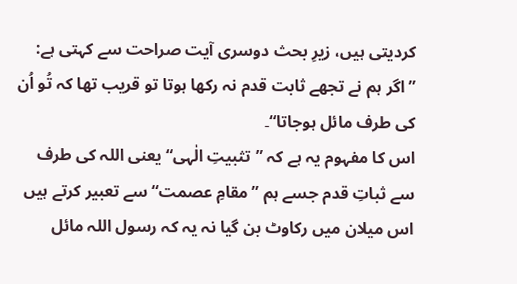کردیتی ہیں، زیرِ بحث دوسری آیت صراحت سے کہتی ہے: ”اگر ہم نے تجھے ثابت قدم نہ رکھا ہوتا تو قریب تھا کہ تُو اُن کی طرف مائل ہوجاتا“۔
اس کا مفہوم یہ ہے کہ ”تثبیتِ الٰہی“ یعنی اللہ کی طرف سے ثباتِ قدم جسے ہم ”مقامِ عصمت“ سے تعبیر کرتے ہیں اس میلان میں رکاوٹ بن گیا نہ یہ کہ رسول اللہ مائل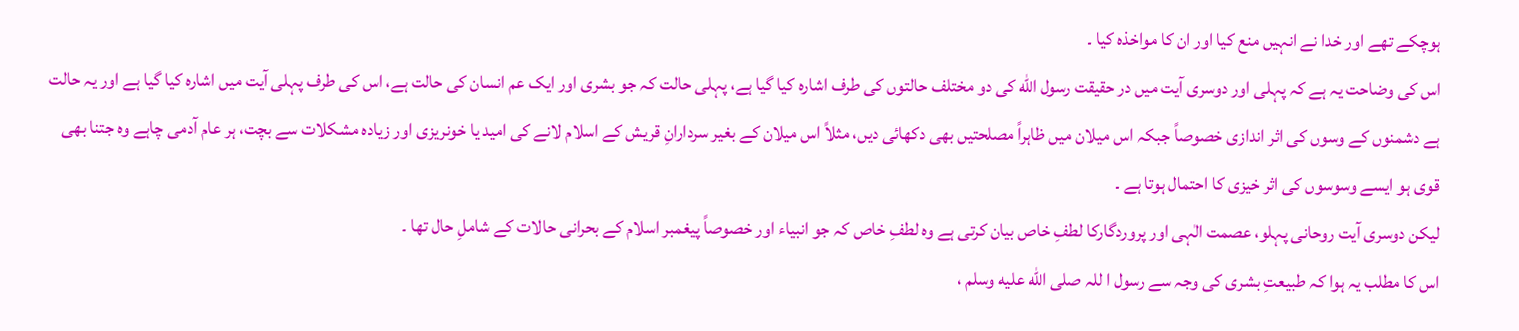ہوچکے تھے اور خدا نے انہیں منع کیا اور ان کا مواخذہ کیا ۔
اس کی وضاحت یہ ہے کہ پہلی اور دوسری آیت میں در حقیقت رسول الله کی دو مختلف حالتوں کی طرف اشارہ کیا گیا ہے، پہلی حالت کہ جو بشری اور ایک عم انسان کی حالت ہے، اس کی طرف پہلی آیت میں اشارہ کیا گیا ہے اور یہ حالت ہے دشمنوں کے وسوں کی اثر اندازی خصوصاً جبکہ اس میلان میں ظاہراً مصلحتیں بھی دکھائی دیں، مثلاً اس میلان کے بغیر سردارانِ قریش کے اسلام لانے کی امید یا خونریزی اور زیادہ مشکلات سے بچت، ہر عام آدمی چاہے وہ جتنا بھی قوی ہو ایسے وسوسوں کی اثر خیزی کا احتمال ہوتا ہے ۔
لیکن دوسری آیت روحانی پہلو، عصمت الٰہی اور پروردگارکا لطفِ خاص بیان کرتی ہے وہ لطفِ خاص کہ جو انبیاء اور خصوصاً پیغمبر اسلام کے بحرانی حالات کے شاملِ حال تھا ۔
اس کا مطلب یہ ہوا کہ طبیعتِ بشری کی وجہ سے رسول ا للہ صلى الله عليه وسلم ،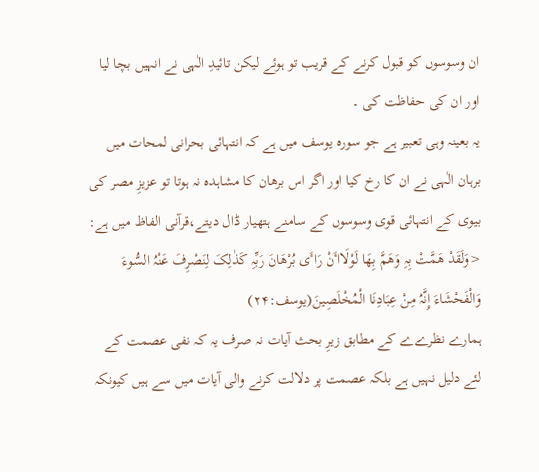ان وسوسوں کو قبول کرنے کے قریب تو ہوئے لیکن تائیدِ الٰہی نے انہیں بچا لیا اور ان کی حفاظت کی ۔
یہ بعینہ وہی تعبیر ہے جو سورہ یوسف میں ہے کہ انتہائی بحرانی لمحات میں برہان الٰہی نے ان کا رخ کیا اور اگر اس برھان کا مشاہدہ نہ ہوتا تو عزیزِ مصر کی بیوی کے انتہائی قوی وسوسوں کے سامنے ہتھیار ڈال دیتے،قرآنی الفاظ میں ہے:
<وَلَقَدْ ھَمَّتْ بِہِ وَھَمَّ بِھَا لَوْلَااٴَنْ رَاٴَی بُرْھَانَ رَبِّہِ کَذٰلِکَ لِنَصْرِفَ عَنْہُ السُّوءَ وَالْفَحْشَاءَ إِنَّہُ مِنْ عِبَادِنَا الْمُخْلَصِینَ(یوسف:۲۴)
ہمارے نظرےے کے مطابق زیرِ بحث آیات نہ صرف یہ کہ نفی عصمت کے لئے دلیل نہیں ہے بلکہ عصمت پر دلالت کرنے والی آیات میں سے ہیں کیونکہ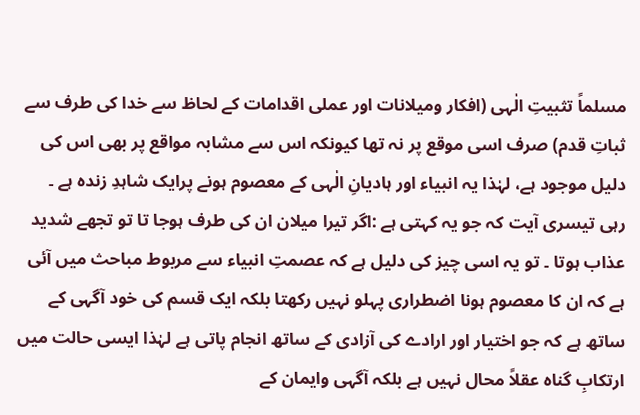مسلماً تثبیتِ الٰہی (افکار ومیلانات اور عملی اقدامات کے لحاظ سے خدا کی طرف سے ثباتِ قدم) صرف اسی موقع پر نہ تھا کیونکہ اس سے مشابہ مواقع پر بھی اس کی دلیل موجود ہے، لہٰذا یہ انبیاء اور ہادیانِ الٰہی کے معصوم ہونے پرایک شاہدِ زندہ ہے ۔
رہی تیسری آیت کہ جو یہ کہتی ہے :اگر تیرا میلان ان کی طرف ہوجا تا تو تجھے شدید عذاب ہوتا ۔ تو یہ اسی چیز کی دلیل ہے کہ عصمتِ انبیاء سے مربوط مباحث میں آئی ہے کہ ان کا معصوم ہونا اضطراری پہلو نہیں رکھتا بلکہ ایک قسم کی خود آگہی کے ساتھ ہے کہ جو اختیار اور ارادے کی آزادی کے ساتھ انجام پاتی ہے لہٰذا ایسی حالت میں ارتکابِ گناہ عقلاً محال نہیں ہے بلکہ آگہی وایمان کے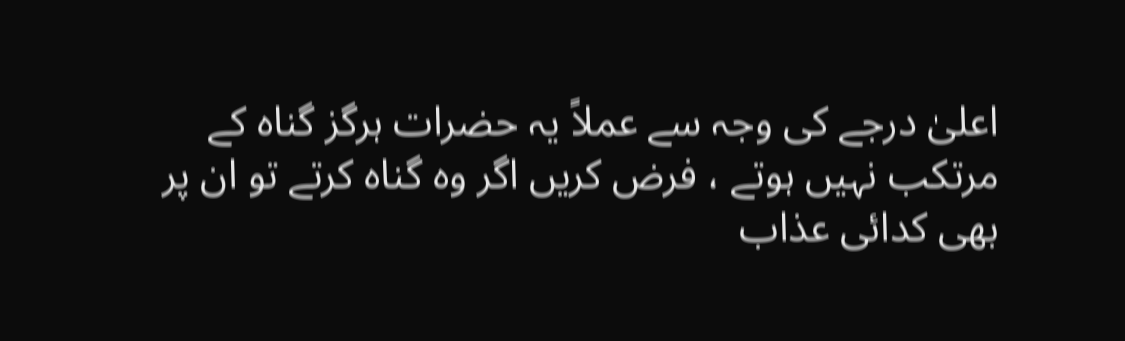اعلیٰ درجے کی وجہ سے عملاً یہ حضرات ہرگز گناہ کے مرتکب نہیں ہوتے ، فرض کریں اگر وہ گناہ کرتے تو ان پر بھی کدائی عذاب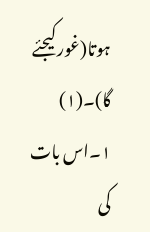ہوتا(غور کیجئے گا)۔(۱)
۱۔اس بات کی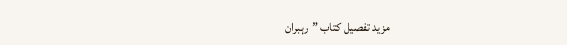مزید تفصیل کتاب ”رہبران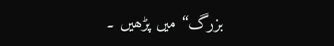بزرگ“ میں پڑھیں ۔